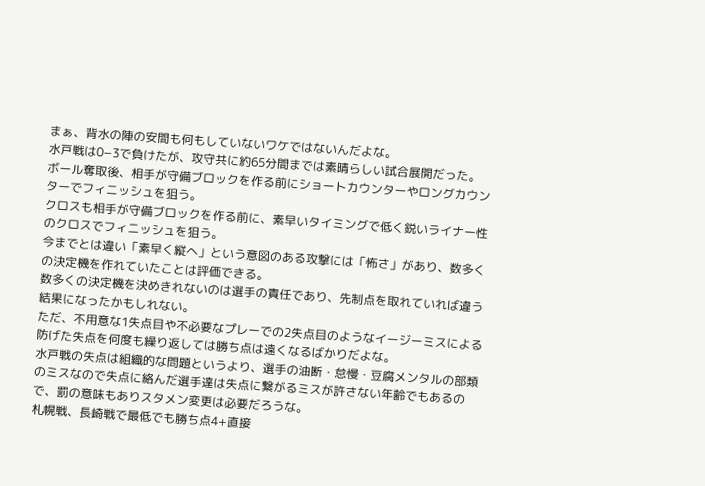まぁ、背水の陣の安間も何もしていないワケではないんだよな。
水戸戦は0−3で負けたが、攻守共に約65分間までは素晴らしい試合展開だった。
ボール奪取後、相手が守備ブロックを作る前にショートカウンターやロングカウンターでフィニッシュを狙う。
クロスも相手が守備ブロックを作る前に、素早いタイミングで低く鋭いライナー性のクロスでフィニッシュを狙う。
今までとは違い「素早く縦へ」という意図のある攻撃には「怖さ」があり、数多くの決定機を作れていたことは評価できる。
数多くの決定機を決めきれないのは選手の責任であり、先制点を取れていれば違う結果になったかもしれない。
ただ、不用意な1失点目や不必要なプレーでの2失点目のようなイージーミスによる防げた失点を何度も繰り返しては勝ち点は遠くなるばかりだよな。
水戸戦の失点は組織的な問題というより、選手の油断・怠慢・豆腐メンタルの部類のミスなので失点に絡んだ選手達は失点に繋がるミスが許さない年齢でもあるので、罰の意味もありスタメン変更は必要だろうな。
札幌戦、長崎戦で最低でも勝ち点4+直接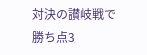対決の讃岐戦で勝ち点3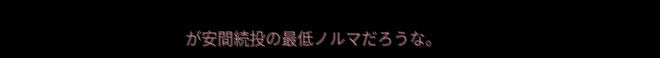が安間続投の最低ノルマだろうな。